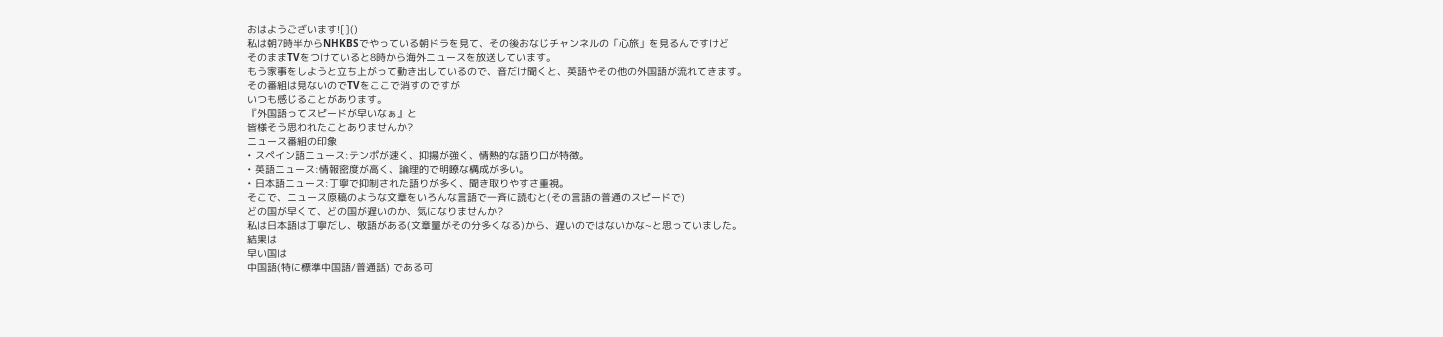おはようございます![]()
私は朝7時半からNHKBSでやっている朝ドラを見て、その後おなじチャンネルの「心旅」を見るんですけど
そのままTVをつけていると8時から海外ニュースを放送しています。
もう家事をしようと立ち上がって動き出しているので、音だけ聞くと、英語やその他の外国語が流れてきます。
その番組は見ないのでTVをここで消すのですが
いつも感じることがあります。
『外国語ってスピードが早いなぁ』と
皆様そう思われたことありませんか?
ニュース番組の印象
• スペイン語ニュース:テンポが速く、抑揚が強く、情熱的な語り口が特徴。
• 英語ニュース:情報密度が高く、論理的で明瞭な構成が多い。
• 日本語ニュース:丁寧で抑制された語りが多く、聞き取りやすさ重視。
そこで、ニュース原稿のような文章をいろんな言語で一斉に読むと(その言語の普通のスピードで)
どの国が早くて、どの国が遅いのか、気になりませんか?
私は日本語は丁寧だし、敬語がある(文章量がその分多くなる)から、遅いのではないかな~と思っていました。
結果は
早い国は
中国語(特に標準中国語/普通話) である可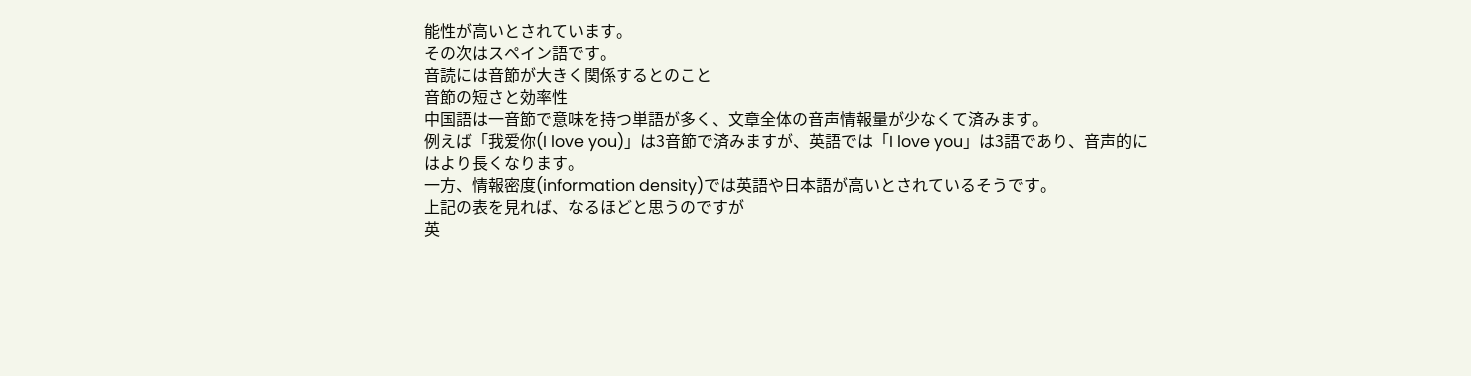能性が高いとされています。
その次はスペイン語です。
音読には音節が大きく関係するとのこと
音節の短さと効率性
中国語は一音節で意味を持つ単語が多く、文章全体の音声情報量が少なくて済みます。
例えば「我爱你(I love you)」は3音節で済みますが、英語では「I love you」は3語であり、音声的にはより長くなります。
一方、情報密度(information density)では英語や日本語が高いとされているそうです。
上記の表を見れば、なるほどと思うのですが
英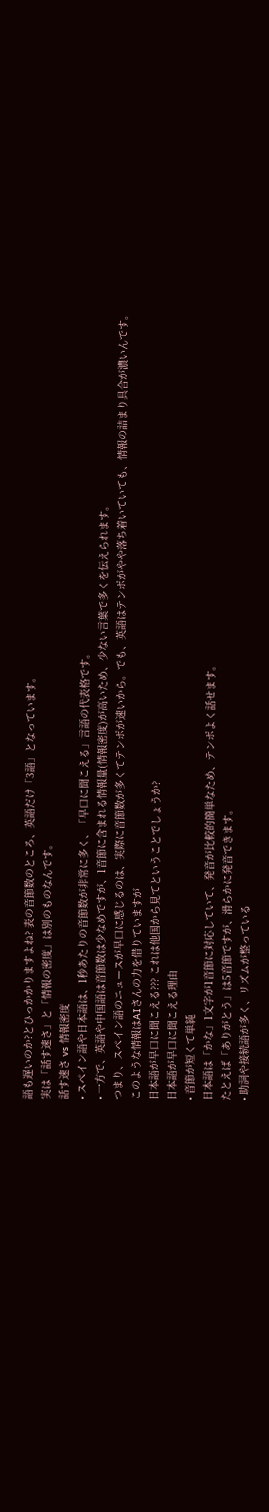語も遅いのか?とひっかかりますよね? 表の音節数のところ、英語だけ「3語」となっています。
実は「話す速さ」と「情報の密度」は別のものなんです。
話す速さ vs 情報密度
• スペイン語や日本語は、1秒あたりの音節数が非常に多く、「早口に聞こえる」言語の代表格です。
• 一方で、英語や中国語は音節数は少なめですが、1音節に含まれる情報量(情報密度)が高いため、少ない言葉で多くを伝えられます。
つまり、スペイン語のニュースが早口に感じるのは、実際に音節数が多くてテンポが速いから。でも、英語はテンポがやや落ち着いていても、情報の詰まり具合が濃いんです。
このような情報はAIさんの力を借りていますが
日本語が早口に聞こえる??? これは他国から見てということでしょうか?
日本語が早口に聞こえる理由
• 音節が短くて単純
日本語は「かな」1文字が1音節に対応していて、発音が比較的簡単なため、テンポよく話せます。
たとえば「ありがとう」は5音節ですが、滑らかに発音できます。
• 助詞や接続語が多く、リズムが整っている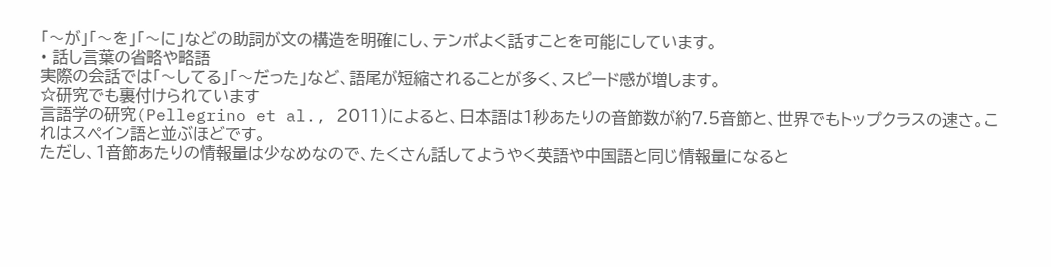「〜が」「〜を」「〜に」などの助詞が文の構造を明確にし、テンポよく話すことを可能にしています。
• 話し言葉の省略や略語
実際の会話では「〜してる」「〜だった」など、語尾が短縮されることが多く、スピード感が増します。
☆研究でも裏付けられています
言語学の研究(Pellegrino et al., 2011)によると、日本語は1秒あたりの音節数が約7.5音節と、世界でもトップクラスの速さ。これはスペイン語と並ぶほどです。
ただし、1音節あたりの情報量は少なめなので、たくさん話してようやく英語や中国語と同じ情報量になると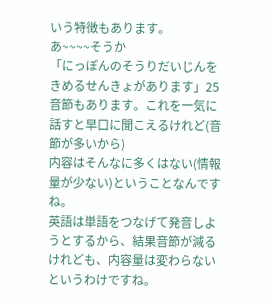いう特徴もあります。
あ~~~~そうか
「にっぽんのそうりだいじんをきめるせんきょがあります」25音節もあります。これを一気に話すと早口に聞こえるけれど(音節が多いから)
内容はそんなに多くはない(情報量が少ない)ということなんですね。
英語は単語をつなげて発音しようとするから、結果音節が減るけれども、内容量は変わらないというわけですね。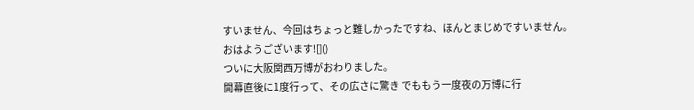すいません、今回はちょっと難しかったですね、ほんとまじめですいません。
おはようございます![]()
ついに大阪関西万博がおわりました。
開幕直後に1度行って、その広さに驚き でももう一度夜の万博に行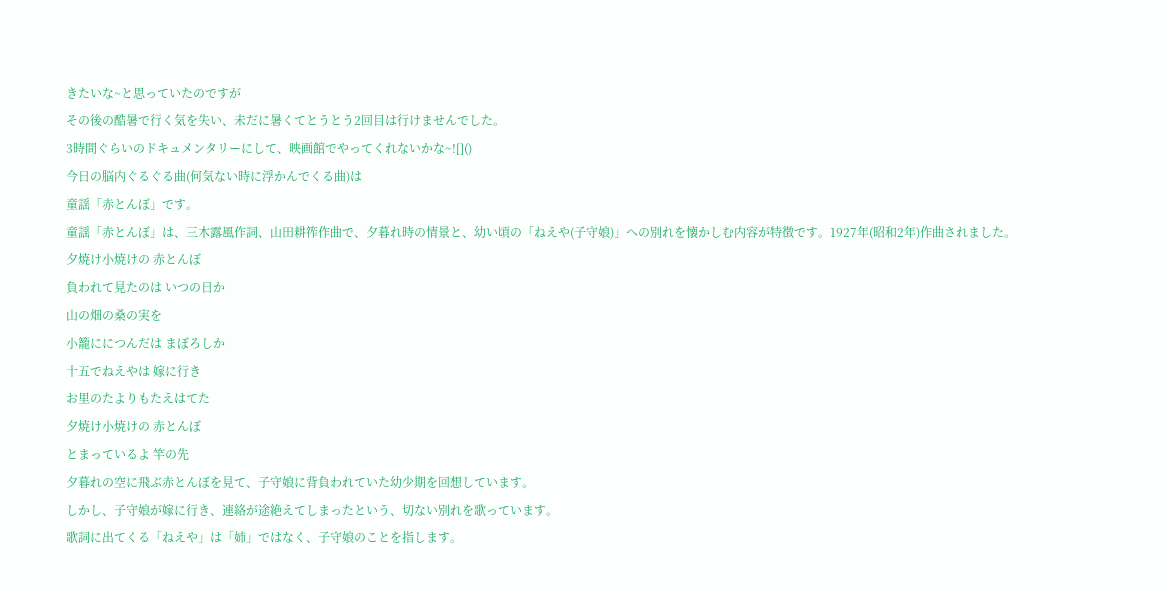きたいな~と思っていたのですが
その後の酷暑で行く気を失い、未だに暑くてとうとう2回目は行けませんでした。
3時間ぐらいのドキュメンタリーにして、映画館でやってくれないかな~![]()
今日の脳内ぐるぐる曲(何気ない時に浮かんでくる曲)は
童謡「赤とんぼ」です。
童謡「赤とんぼ」は、三木露風作詞、山田耕筰作曲で、夕暮れ時の情景と、幼い頃の「ねえや(子守娘)」への別れを懐かしむ内容が特徴です。1927年(昭和2年)作曲されました。
夕焼け小焼けの 赤とんぼ
負われて見たのは いつの日か
山の畑の桑の実を
小籠ににつんだは まぼろしか
十五でねえやは 嫁に行き
お里のたよりもたえはてた
夕焼け小焼けの 赤とんぼ
とまっているよ 竿の先
夕暮れの空に飛ぶ赤とんぼを見て、子守娘に背負われていた幼少期を回想しています。
しかし、子守娘が嫁に行き、連絡が途絶えてしまったという、切ない別れを歌っています。
歌詞に出てくる「ねえや」は「姉」ではなく、子守娘のことを指します。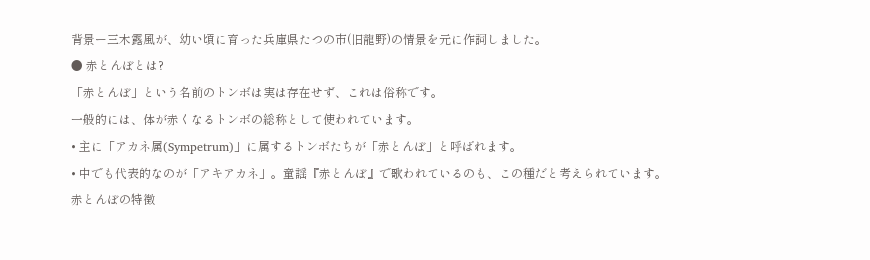背景ー三木露風が、幼い頃に育った兵庫県たつの市(旧龍野)の情景を元に作詞しました。
● 赤とんぼとは?
「赤とんぼ」という名前のトンボは実は存在せず、これは俗称です。
一般的には、体が赤くなるトンボの総称として使われています。
• 主に「アカネ属(Sympetrum)」に属するトンボたちが「赤とんぼ」と呼ばれます。
• 中でも代表的なのが「アキアカネ」。童謡『赤とんぼ』で歌われているのも、この種だと考えられています。
赤とんぼの特徴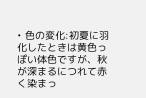• 色の変化:初夏に羽化したときは黄色っぽい体色ですが、秋が深まるにつれて赤く染まっ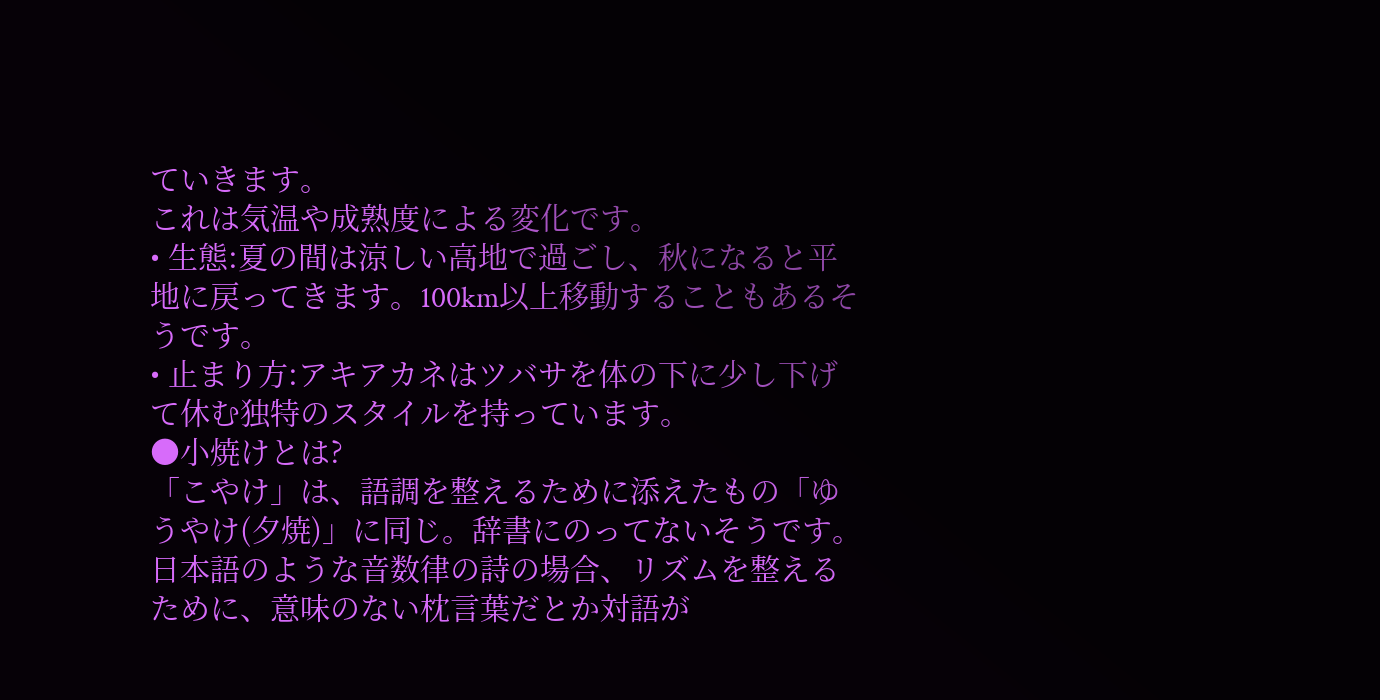ていきます。
これは気温や成熟度による変化です。
• 生態:夏の間は涼しい高地で過ごし、秋になると平地に戻ってきます。100km以上移動することもあるそうです。
• 止まり方:アキアカネはツバサを体の下に少し下げて休む独特のスタイルを持っています。
●小焼けとは?
「こやけ」は、語調を整えるために添えたもの「ゆうやけ(夕焼)」に同じ。辞書にのってないそうです。
日本語のような音数律の詩の場合、リズムを整えるために、意味のない枕言葉だとか対語が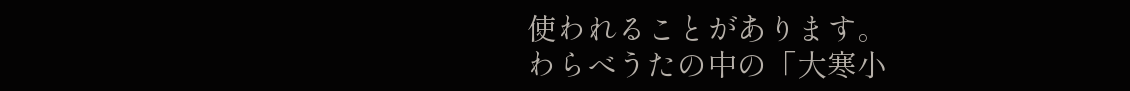使われることがあります。
わらべうたの中の「大寒小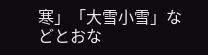寒」「大雪小雪」などとおな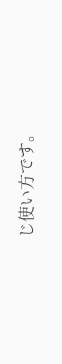じ使い方です。